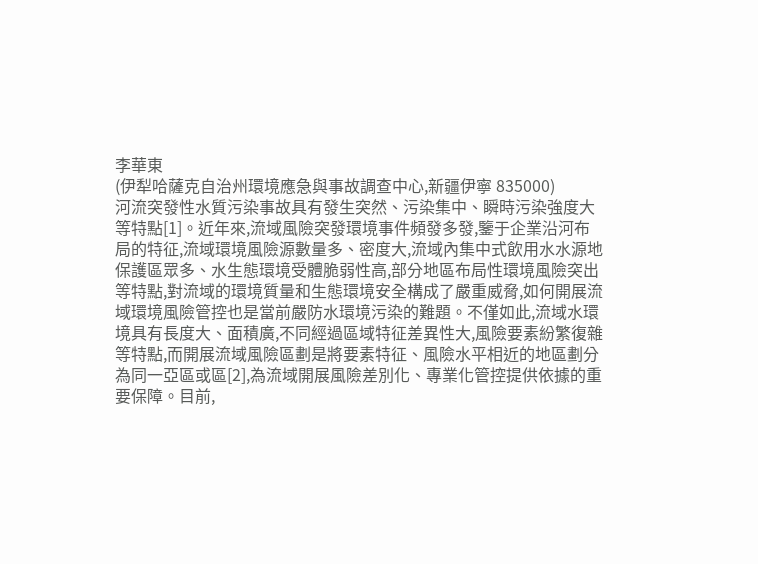李華東
(伊犁哈薩克自治州環境應急與事故調查中心,新疆伊寧 835000)
河流突發性水質污染事故具有發生突然、污染集中、瞬時污染強度大等特點[1]。近年來,流域風險突發環境事件頻發多發,鑒于企業沿河布局的特征,流域環境風險源數量多、密度大,流域內集中式飲用水水源地保護區眾多、水生態環境受體脆弱性高,部分地區布局性環境風險突出等特點,對流域的環境質量和生態環境安全構成了嚴重威脅,如何開展流域環境風險管控也是當前嚴防水環境污染的難題。不僅如此,流域水環境具有長度大、面積廣,不同經過區域特征差異性大,風險要素紛繁復雜等特點,而開展流域風險區劃是將要素特征、風險水平相近的地區劃分為同一亞區或區[2],為流域開展風險差別化、專業化管控提供依據的重要保障。目前,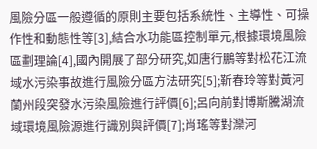風險分區一般遵循的原則主要包括系統性、主導性、可操作性和動態性等[3],結合水功能區控制單元,根據環境風險區劃理論[4],國內開展了部分研究,如唐行鵬等對松花江流域水污染事故進行風險分區方法研究[5];靳春玲等對黃河蘭州段突發水污染風險進行評價[6];呂向前對博斯騰湖流域環境風險源進行識別與評價[7];肖瑤等對灤河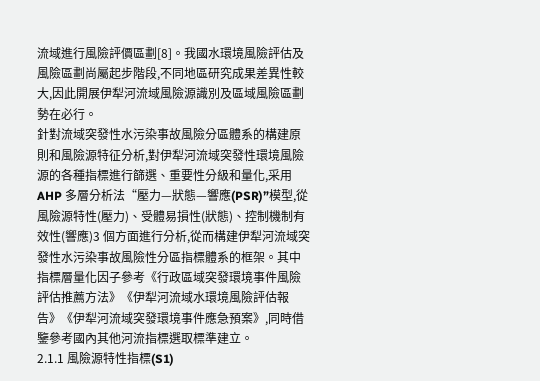流域進行風險評價區劃[8]。我國水環境風險評估及風險區劃尚屬起步階段,不同地區研究成果差異性較大,因此開展伊犁河流域風險源識別及區域風險區劃勢在必行。
針對流域突發性水污染事故風險分區體系的構建原則和風險源特征分析,對伊犁河流域突發性環境風險源的各種指標進行篩選、重要性分級和量化,采用AHP 多層分析法“壓力—狀態—響應(PSR)”模型,從風險源特性(壓力)、受體易損性(狀態)、控制機制有效性(響應)3 個方面進行分析,從而構建伊犁河流域突發性水污染事故風險性分區指標體系的框架。其中指標層量化因子參考《行政區域突發環境事件風險評估推薦方法》《伊犁河流域水環境風險評估報告》《伊犁河流域突發環境事件應急預案》,同時借鑒參考國內其他河流指標選取標準建立。
2.1.1 風險源特性指標(S1)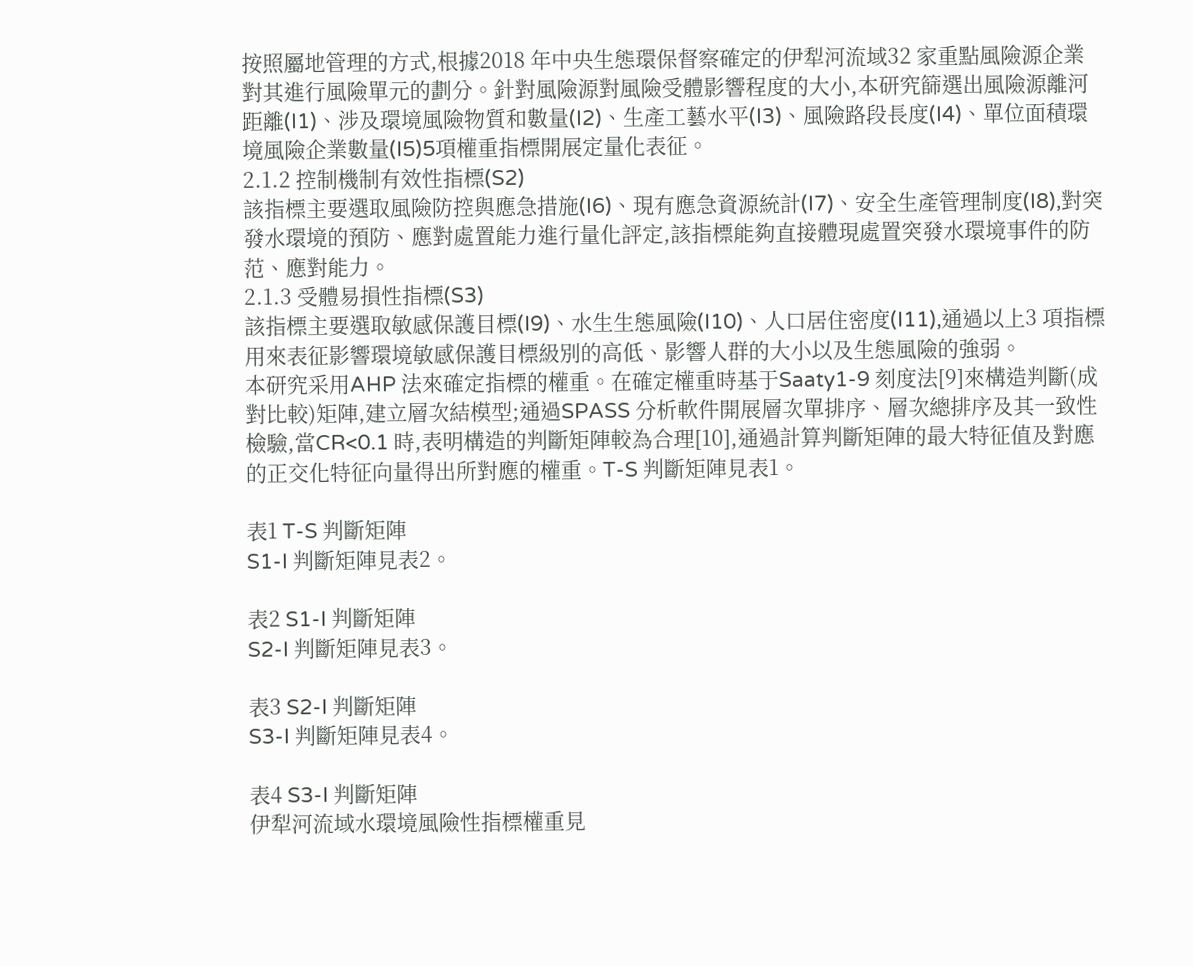按照屬地管理的方式,根據2018 年中央生態環保督察確定的伊犁河流域32 家重點風險源企業對其進行風險單元的劃分。針對風險源對風險受體影響程度的大小,本研究篩選出風險源離河距離(I1)、涉及環境風險物質和數量(I2)、生產工藝水平(I3)、風險路段長度(I4)、單位面積環境風險企業數量(I5)5項權重指標開展定量化表征。
2.1.2 控制機制有效性指標(S2)
該指標主要選取風險防控與應急措施(I6)、現有應急資源統計(I7)、安全生產管理制度(I8),對突發水環境的預防、應對處置能力進行量化評定,該指標能夠直接體現處置突發水環境事件的防范、應對能力。
2.1.3 受體易損性指標(S3)
該指標主要選取敏感保護目標(I9)、水生生態風險(I10)、人口居住密度(I11),通過以上3 項指標用來表征影響環境敏感保護目標級別的高低、影響人群的大小以及生態風險的強弱。
本研究采用AHP 法來確定指標的權重。在確定權重時基于Saaty1-9 刻度法[9]來構造判斷(成對比較)矩陣,建立層次結模型;通過SPASS 分析軟件開展層次單排序、層次總排序及其一致性檢驗,當CR<0.1 時,表明構造的判斷矩陣較為合理[10],通過計算判斷矩陣的最大特征值及對應的正交化特征向量得出所對應的權重。T-S 判斷矩陣見表1。

表1 T-S 判斷矩陣
S1-I 判斷矩陣見表2。

表2 S1-I 判斷矩陣
S2-I 判斷矩陣見表3。

表3 S2-I 判斷矩陣
S3-I 判斷矩陣見表4。

表4 S3-I 判斷矩陣
伊犁河流域水環境風險性指標權重見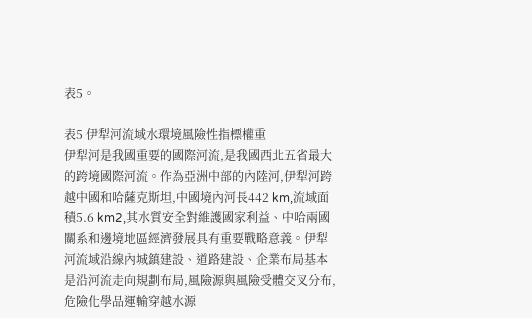表5。

表5 伊犁河流域水環境風險性指標權重
伊犁河是我國重要的國際河流,是我國西北五省最大的跨境國際河流。作為亞洲中部的內陸河,伊犁河跨越中國和哈薩克斯坦,中國境內河長442 km,流域面積5.6 km2,其水質安全對維護國家利益、中哈兩國關系和邊境地區經濟發展具有重要戰略意義。伊犁河流域沿線內城鎮建設、道路建設、企業布局基本是沿河流走向規劃布局,風險源與風險受體交叉分布,危險化學品運輸穿越水源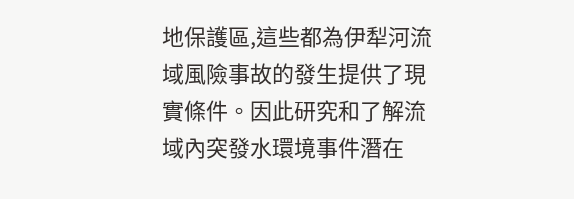地保護區,這些都為伊犁河流域風險事故的發生提供了現實條件。因此研究和了解流域內突發水環境事件潛在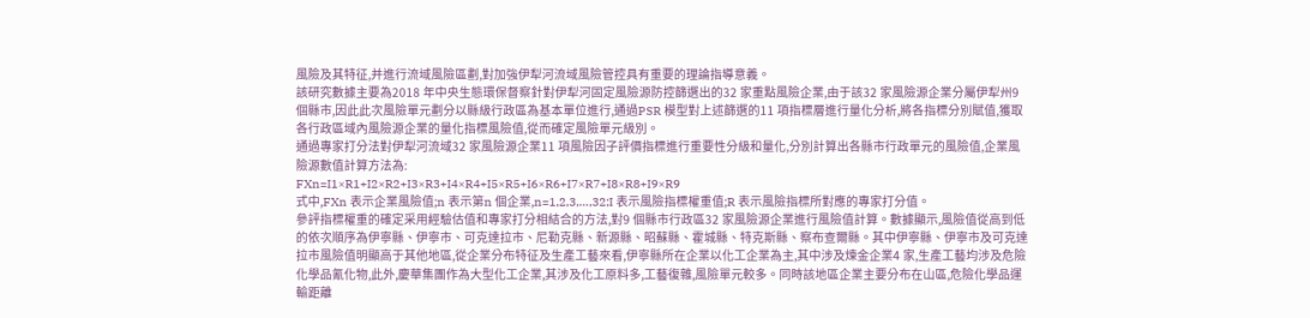風險及其特征,并進行流域風險區劃,對加強伊犁河流域風險管控具有重要的理論指導意義。
該研究數據主要為2018 年中央生態環保督察針對伊犁河固定風險源防控篩選出的32 家重點風險企業,由于該32 家風險源企業分屬伊犁州9 個縣市,因此此次風險單元劃分以縣級行政區為基本單位進行,通過PSR 模型對上述篩選的11 項指標層進行量化分析,將各指標分別賦值,獲取各行政區域內風險源企業的量化指標風險值,從而確定風險單元級別。
通過專家打分法對伊犁河流域32 家風險源企業11 項風險因子評價指標進行重要性分級和量化,分別計算出各縣市行政單元的風險值,企業風險源數值計算方法為:
FXn=I1×R1+I2×R2+I3×R3+I4×R4+I5×R5+I6×R6+I7×R7+I8×R8+I9×R9
式中,FXn 表示企業風險值;n 表示第n 個企業,n=1,2,3,…,32;I 表示風險指標權重值;R 表示風險指標所對應的專家打分值。
參評指標權重的確定采用經驗估值和專家打分相結合的方法,對9 個縣市行政區32 家風險源企業進行風險值計算。數據顯示,風險值從高到低的依次順序為伊寧縣、伊寧市、可克達拉市、尼勒克縣、新源縣、昭蘇縣、霍城縣、特克斯縣、察布查爾縣。其中伊寧縣、伊寧市及可克達拉市風險值明顯高于其他地區,從企業分布特征及生產工藝來看,伊寧縣所在企業以化工企業為主,其中涉及煉金企業4 家,生產工藝均涉及危險化學品氰化物,此外,慶華集團作為大型化工企業,其涉及化工原料多,工藝復雜,風險單元較多。同時該地區企業主要分布在山區,危險化學品運輸距離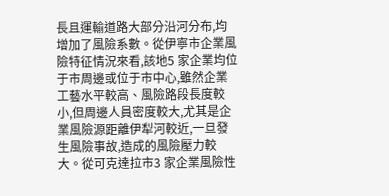長且運輸道路大部分沿河分布,均增加了風險系數。從伊寧市企業風險特征情況來看,該地5 家企業均位于市周邊或位于市中心,雖然企業工藝水平較高、風險路段長度較小,但周邊人員密度較大,尤其是企業風險源距離伊犁河較近,一旦發生風險事故,造成的風險壓力較大。從可克達拉市3 家企業風險性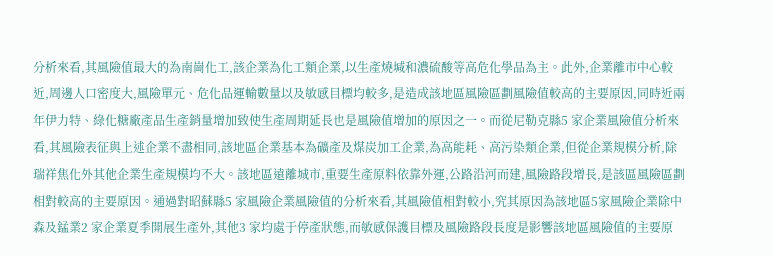分析來看,其風險值最大的為南崗化工,該企業為化工類企業,以生產燒堿和濃硫酸等高危化學品為主。此外,企業離市中心較近,周邊人口密度大,風險單元、危化品運輸數量以及敏感目標均較多,是造成該地區風險區劃風險值較高的主要原因,同時近兩年伊力特、綠化糖廠產品生產銷量增加致使生產周期延長也是風險值增加的原因之一。而從尼勒克縣5 家企業風險值分析來看,其風險表征與上述企業不盡相同,該地區企業基本為礦產及煤炭加工企業,為高能耗、高污染類企業,但從企業規模分析,除瑞祥焦化外其他企業生產規模均不大。該地區遠離城市,重要生產原料依靠外運,公路沿河而建,風險路段增長,是該區風險區劃相對較高的主要原因。通過對昭蘇縣5 家風險企業風險值的分析來看,其風險值相對較小,究其原因為該地區5家風險企業除中森及錳業2 家企業夏季開展生產外,其他3 家均處于停產狀態,而敏感保護目標及風險路段長度是影響該地區風險值的主要原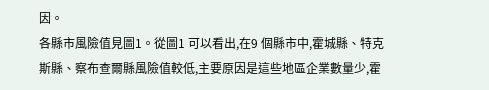因。
各縣市風險值見圖1。從圖1 可以看出,在9 個縣市中,霍城縣、特克斯縣、察布查爾縣風險值較低,主要原因是這些地區企業數量少,霍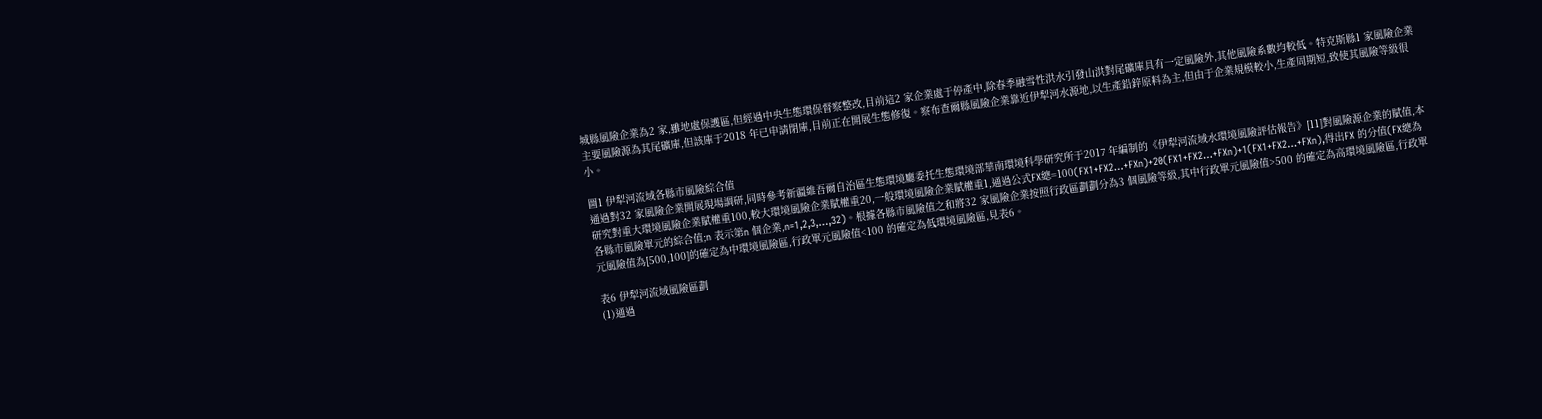城縣風險企業為2 家,雖地處保護區,但經過中央生態環保督察整改,目前這2 家企業處于停產中,除春季融雪性洪水引發山洪對尾礦庫具有一定風險外,其他風險系數均較低。特克斯縣1 家風險企業主要風險源為其尾礦庫,但該庫于2018 年已申請閉庫,目前正在開展生態修復。察布查爾縣風險企業靠近伊犁河水源地,以生產鉛鋅原料為主,但由于企業規模較小,生產周期短,致使其風險等級很小。

圖1 伊犁河流域各縣市風險綜合值
通過對32 家風險企業開展現場調研,同時參考新疆維吾爾自治區生態環境廳委托生態環境部華南環境科學研究所于2017 年編制的《伊犁河流域水環境風險評估報告》[11]對風險源企業的賦值,本研究對重大環境風險企業賦權重100,較大環境風險企業賦權重20,一般環境風險企業賦權重1,通過公式FX總=100(FX1+FX2…+FXn)+20(FX1+FX2…+FXn)+1(FX1+FX2…+FXn),得出FX 的分值(FX總為各縣市風險單元的綜合值;n 表示第n 個企業,n=1,2,3,…,32)。根據各縣市風險值之和將32 家風險企業按照行政區劃劃分為3 個風險等級,其中行政單元風險值>500 的確定為高環境風險區,行政單元風險值為[500,100]的確定為中環境風險區,行政單元風險值<100 的確定為低環境風險區,見表6。

表6 伊犁河流域風險區劃
(1)通過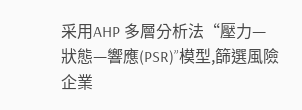采用AHP 多層分析法“壓力—狀態—響應(PSR)”模型,篩選風險企業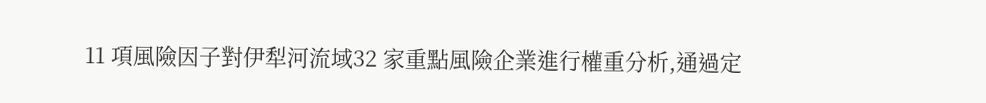11 項風險因子對伊犁河流域32 家重點風險企業進行權重分析,通過定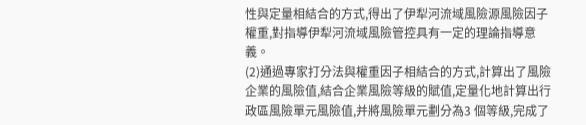性與定量相結合的方式,得出了伊犁河流域風險源風險因子權重,對指導伊犁河流域風險管控具有一定的理論指導意義。
(2)通過專家打分法與權重因子相結合的方式,計算出了風險企業的風險值,結合企業風險等級的賦值,定量化地計算出行政區風險單元風險值,并將風險單元劃分為3 個等級,完成了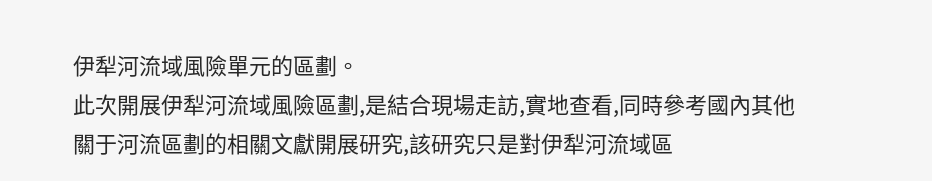伊犁河流域風險單元的區劃。
此次開展伊犁河流域風險區劃,是結合現場走訪,實地查看,同時參考國內其他關于河流區劃的相關文獻開展研究,該研究只是對伊犁河流域區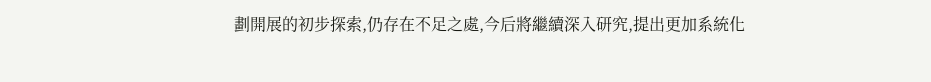劃開展的初步探索,仍存在不足之處,今后將繼續深入研究,提出更加系統化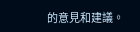的意見和建議。